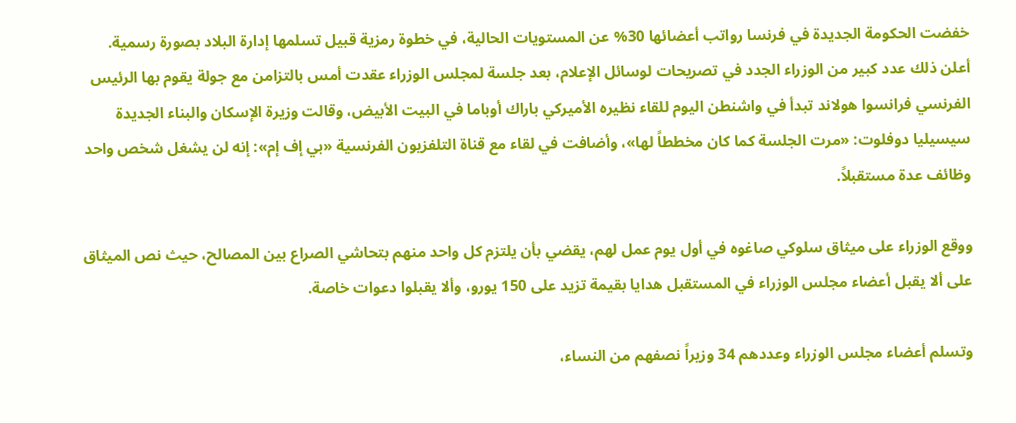خفضت الحكومة الجديدة في فرنسا رواتب أعضائها 30% عن المستويات الحالية، في خطوة رمزية قبيل تسلمها إدارة البلاد بصورة رسمية. أعلن ذلك عدد كبير من الوزراء الجدد في تصريحات لوسائل الإعلام، بعد جلسة لمجلس الوزراء عقدت أمس بالتزامن مع جولة يقوم بها الرئيس الفرنسي فرانسوا هولاند تبدأ في واشنطن اليوم للقاء نظيره الأميركي باراك أوباما في البيت الأبيض، وقالت وزيرة الإسكان والبناء الجديدة سيسيليا دوفلوت: «مرت الجلسة كما كان مخططاً لها»، وأضافت في لقاء مع قناة التلفزيون الفرنسية «بي إف إم»: إنه لن يشغل شخص واحد وظائف عدة مستقبلاً.

ووقع الوزراء على ميثاق سلوكي صاغوه في أول يوم عمل لهم، يقضي بأن يلتزم كل واحد منهم بتحاشي الصراع بين المصالح، حيث نص الميثاق على ألا يقبل أعضاء مجلس الوزراء في المستقبل هدايا بقيمة تزيد على 150 يورو، وألا يقبلوا دعوات خاصة.

وتسلم أعضاء مجلس الوزراء وعددهم 34 وزيراً نصفهم من النساء،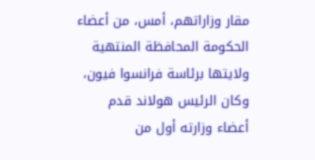مقار وزاراتهم، أمس، من أعضاء الحكومة المحافظة المنتهية ولايتها برئاسة فرانسوا فيون، وكان الرئيس هولاند قدم أعضاء وزارته أول من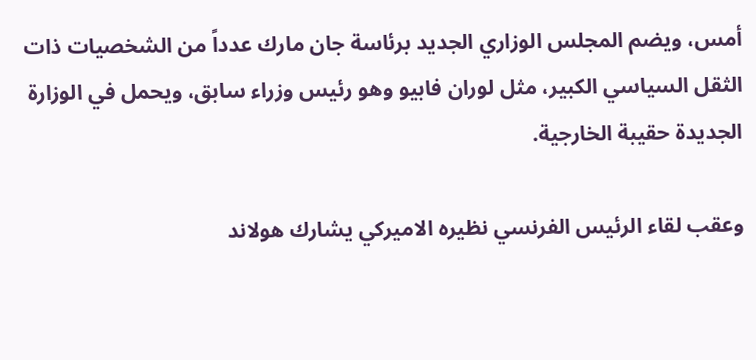أمس، ويضم المجلس الوزاري الجديد برئاسة جان مارك عدداً من الشخصيات ذات الثقل السياسي الكبير، مثل لوران فابيو وهو رئيس وزراء سابق، ويحمل في الوزارة الجديدة حقيبة الخارجية.

وعقب لقاء الرئيس الفرنسي نظيره الاميركي يشارك هولاند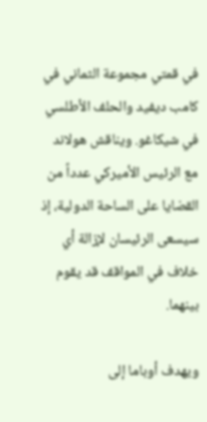في قمتي مجموعة الثماني في كامب ديفيد والحلف الأطلسي في شيكاغو. ويناقش هولاند مع الرئيس الأميركي عدداً من القضايا على الساحة الدولية، إذ سيسعى الرئيسان لإزالة أي خلاف في المواقف قد يقوم بينهما.

ويهدف أوباما إلى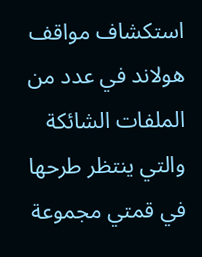استكشاف مواقف هولاند في عدد من الملفات الشائكة والتي ينتظر طرحها في قمتي مجموعة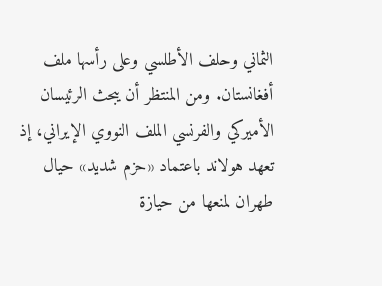الثماني وحلف الأطلسي وعلى رأسها ملف أفغانستان. ومن المنتظر أن يبحث الرئيسان الأميركي والفرنسي الملف النووي الإيراني، إذ تعهد هولاند باعتماد «حزم شديد» حيال طهران لمنعها من حيازة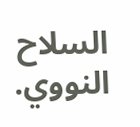السلاح النووي.